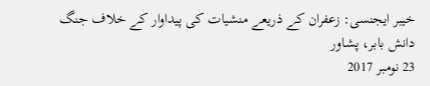خیبر ایجنسی: زعفران کے ذریعے منشیات کی پیداوار کے خلاف جنگ
دانش بابر، پشاور
23 نومبر 2017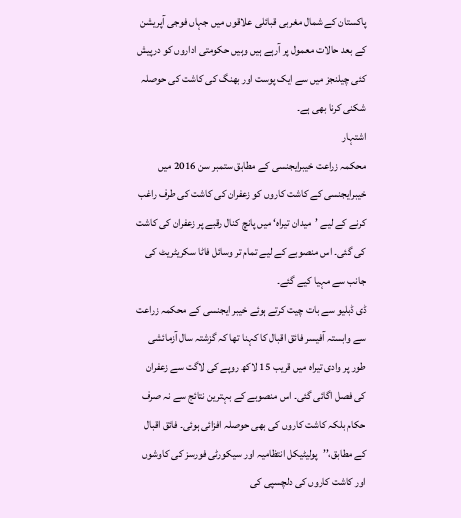پاکستان کے شمال مغربی قبائلی علاقوں میں جہاں فوجی آپریشن کے بعد حالات معمول پر آرہے ہیں وہیں حکومتی اداروں کو درپیش کئی چیلنجز میں سے ایک پوست اور بھنگ کی کاشت کی حوصلہ شکنی کرنا بھی ہے۔
اشتہار
محکمہ زراعت خیبرایجنسی کے مطابق ستمبر سن 2016 میں خیبرایجنسی کے کاشت کاروں کو زعفران کی کاشت کی طرف راغب کرنے کے لیے ’میدان تیراہ‘ میں پانچ کنال رقبے پر زعفران کی کاشت کی گئی۔ اس منصوبے کے لیے تمام تر وسائل فاٹا سکریٹریٹ کی جانب سے مہیا کیے گئے۔
ڈی ڈبلیو سے بات چیت کرتے ہوئے خیبر ایجنسی کے محکمہ زراعت سے وابستہ آفیسر فائق اقبال کا کہنا تھا کہ گزشتہ سال آزمائشی طور پر وادی تیراہ میں قریب 15 لاکھ روپے کی لاگت سے زعفران کی فصل اگائی گئی۔ اس منصوبے کے بہترین نتائج سے نہ صرف حکام بلکہ کاشت کاروں کی بھی حوصلہ افزائی ہوئی۔ فائق اقبال کے مطابق،’’پولیٹیکل انتظامیہ اور سیکورٹی فورسز کی کاوشوں اور کاشت کاروں کی دلچسپی کی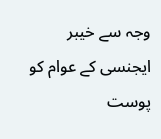وجہ سے خیبر ایجنسی کے عوام کو پوست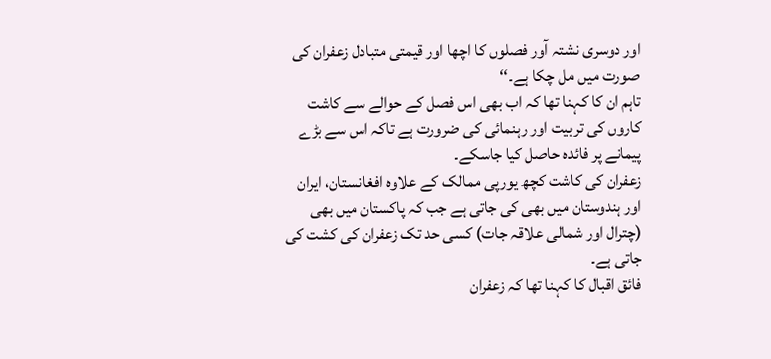اور دوسری نشتہ آور فصلوں کا اچھا اور قیمتی متبادل زعفران کی صورت میں مل چکا ہے۔‘‘
تاہم ان کا کہنا تھا کہ اب بھی اس فصل کے حوالے سے کاشت کاروں کی تربیت اور رہنمائی کی ضرورت ہے تاکہ اس سے بڑے پیمانے پر فائدہ حاصل کیا جاسکے۔
زعفران کی کاشت کچھ یورپی ممالک کے علاوہ افغانستان، ایران اور ہندوستان میں بھی کی جاتی ہے جب کہ پاکستان میں بھی (چترال اور شمالی علاقہ جات) کسی حد تک زعفران کی کشت کی جاتی ہے۔
فائق اقبال کا کہنا تھا کہ زعفران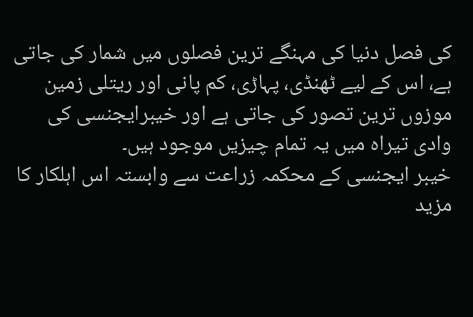کی فصل دنیا کی مہنگے ترین فصلوں میں شمار کی جاتی ہے، اس کے لیے ٹھنڈی، پہاڑی، کم پانی اور ریتلی زمین موزوں ترین تصور کی جاتی ہے اور خیبرایجنسی کی وادی تیراہ میں یہ تمام چیزیں موجود ہیں۔
خیبر ایجنسی کے محکمہ زراعت سے وابستہ اس اہلکار کا مزید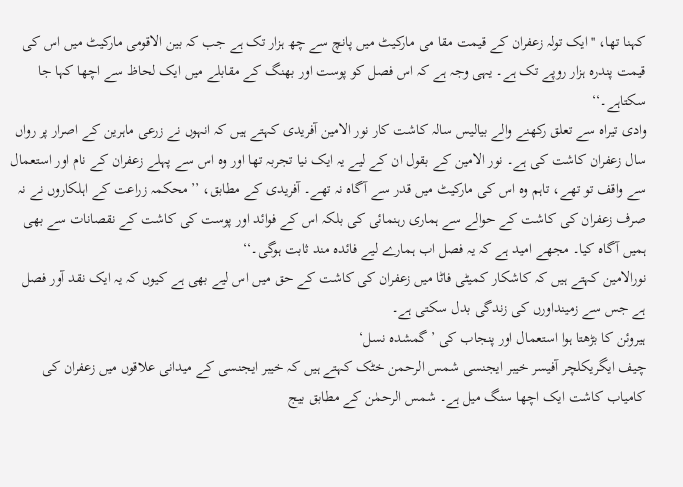کہنا تھا، ''ایک تولہ زعفران کے قیمت مقا می مارکیٹ میں پانچ سے چھ ہزار تک ہے جب کہ بین الاقومی مارکیٹ میں اس کی قیمت پندرہ ہزار روپے تک ہے۔ یہی وجہ ہے کہ اس فصل کو پوست اور بھنگ کے مقابلے میں ایک لحاظ سے اچھا کہا جا سکتاہے۔‘‘
وادی تیراہ سے تعلق رکھنے والے بیالیس سالہ کاشت کار نور الامین آفریدی کہتے ہیں کہ انہوں نے زرعی ماہرین کے اصرار پر رواں سال زعفران کاشت کی ہے۔ نور الامین کے بقول ان کے لیے یہ ایک نیا تجربہ تھا اور وہ اس سے پہلے زعفران کے نام اور استعمال سے واقف تو تھے، تاہم وہ اس کی مارکیٹ میں قدر سے آگاہ نہ تھے۔ آفریدی کے مطابق، ’’محکمہ زراعت کے اہلکاروں نے نہ صرف زعفران کی کاشت کے حوالے سے ہماری رہنمائی کی بلکہ اس کے فوائد اور پوست کی کاشت کے نقصانات سے بھی ہمیں آگاہ کیا۔ مجھے امید ہے کہ یہ فصل اب ہمارے لیے فائدہ مند ثابت ہوگی۔‘‘
نورالامین کہتے ہیں کہ کاشکار کمیٹی فاٹا میں زعفران کی کاشت کے حق میں اس لیے بھی ہے کیوں کہ یہ ایک نقد آور فصل ہے جس سے زمینداورں کی زندگی بدل سکتی ہے۔
ہیروئن کا بڑھتا ہوا استعمال اور پنجاب کی ’گمشدہ نسل‘
چیف ایگریکلچر آفیسر خیبر ایجنسی شمس الرحمن خٹک کہتے ہیں کہ خیبر ایجنسی کے میدانی علاقوں میں زعفران کی کامیاب کاشت ایک اچھا سنگ میل ہے۔ شمس الرحمٰن کے مطابق بیج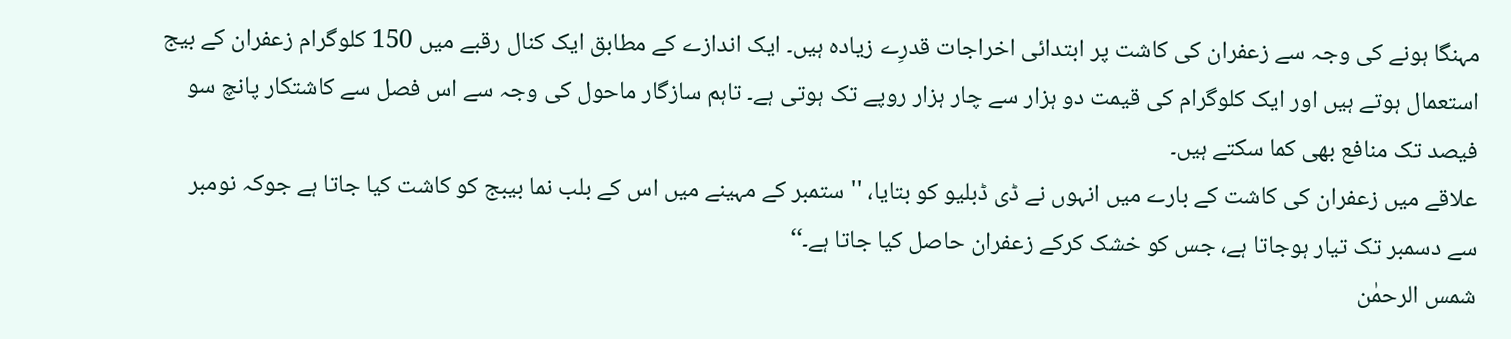مہنگا ہونے کی وجہ سے زعفران کی کاشت پر ابتدائی اخراجات قدرِے زیادہ ہیں۔ ایک اندازے کے مطابق ایک کنال رقبے میں 150 کلوگرام زعفران کے بیج استعمال ہوتے ہیں اور ایک کلوگرام کی قیمت دو ہزار سے چار ہزار روپے تک ہوتی ہے۔ تاہم سازگار ماحول کی وجہ سے اس فصل سے کاشتکار پانچ سو فیصد تک منافع بھی کما سکتے ہیں۔
علاقے میں زعفران کی کاشت کے بارے میں انہوں نے ڈی ڈبلیو کو بتایا، ''ستمبر کے مہینے میں اس کے بلب نما بیبج کو کاشت کیا جاتا ہے جوکہ نومبر سے دسمبر تک تیار ہوجاتا ہے، جس کو خشک کرکے زعفران حاصل کیا جاتا ہے۔‘‘
شمس الرحمٰن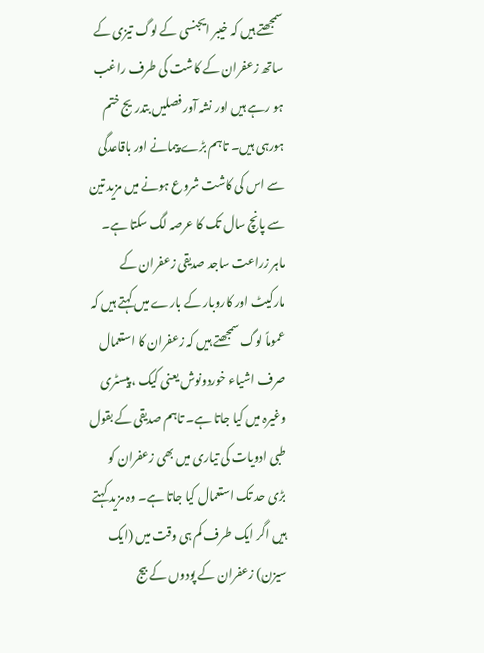سمجھتے ہیں کہ خیبر ایجنسی کے لوگ تیزی کے ساتھ زعفران کے کاشت کی طرف راغب ہو رہے ہیں اور نشہ آور فصلیں بتدریج ختم ہورہی ہیں۔ تاہم بڑے پیمانے اور باقاعدگی سے اس کی کاشت شروع ہونے میں مزید تین سے پانچ سال تک کا عرصہ لگ سکتا ہے۔
ماہر زراعت ساجد صدیقی زعفران کے مارکیٹ اور کاروبار کے بارے میں کہتے ہیں کہ عموماً لوگ سمجھتے ہیں کہ زعفران کا استعمال صرف اشیاء خوردونوش یعنی کیک ، پیسٹری وغیرہ میں کیا جاتا ہے۔ تاہم صدیقی کے بقول طبی ادویات کی تیاری میں بھی زعفران کو بڑی حد تک استعمال کیا جاتا ہے۔ وہ مزید کہتے ہیں اگر ایک طرف کم ہی وقت میں (ایک سیزن) زعفران کے پودوں کے بیج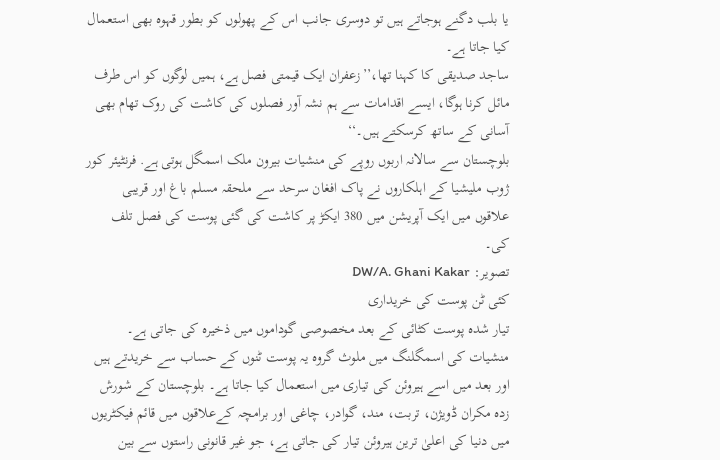یا بلب دگنے ہوجاتے ہیں تو دوسری جانب اس کے پھولوں کو بطور قہوہ بھی استعمال کیا جاتا ہے۔
ساجد صدیقی کا کہنا تھا،’’زعفران ایک قیمتی فصل ہے، ہمیں لوگوں کو اس طرف مائل کرنا ہوگا، ایسے اقدامات سے ہم نشہ آور فصلوں کی کاشت کی روک تھام بھی آسانی کے ساتھ کرسکتے ہیں۔‘‘
بلوچستان سے سالانہ اربوں روپے کی منشیات بیرون ملک اسمگل ہوتی ہے. فرنٹیئر کور ژوب ملیشیا کے اہلکاروں نے پاک افغان سرحد سے ملحقہ مسلم باغ اور قریبی علاقوں میں ایک آپریشن میں 380 ایکڑ پر کاشت کی گئی پوست کی فصل تلف کی۔
تصویر: DW/A. Ghani Kakar
کئی ٹن پوست کی خریداری
تیار شدہ پوست کٹائی کے بعد مخصوصی گوداموں میں ذخیرہ کی جاتی ہے۔ منشیات کی اسمگلنگ میں ملوث گروہ یہ پوست ٹنوں کے حساب سے خریدتے ہیں اور بعد میں اسے ہیروئن کی تیاری میں استعمال کیا جاتا ہے۔ بلوچستان کے شورش زدہ مکران ڈویژن، تربت، مند، گوادر، چاغی اور برامچہ کےعلاقوں میں قائم فیکٹریوں میں دنیا کی اعلیٰ ترین ہیروئن تیار کی جاتی ہے، جو غیر قانونی راستوں سے بین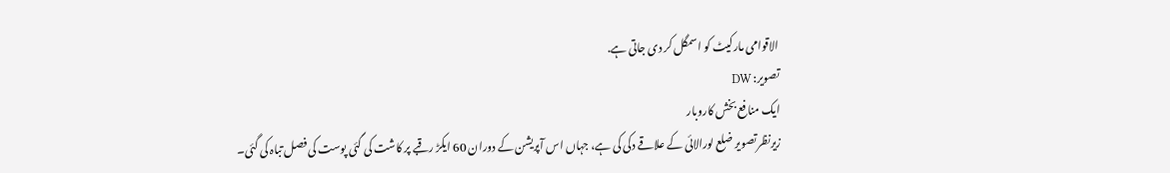الاقوامی مارکیٹ کو اسمگل کر دی جاتی ہے.
تصویر: DW
ایک منافع بخش کاروبار
زیرنظرتصویر ضلع لورالائی کے علاقے دکی کی ہے، جہاں اس آپریشن کے دوران 60 ایکڑ رقبے پر کاشت کی گئی پوست کی فصل تباہ کی گئی۔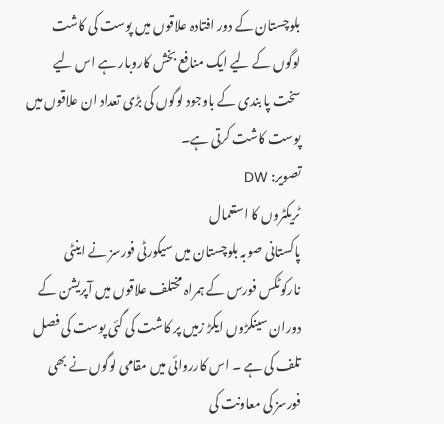بلوچستان کے دور افتادہ علاقوں میں پوست کی کاشت لوگوں کے لیے ایک منافع بخش کاروبار ہے اس لیے سخت پا بندی کے باوجود لوگوں کی بڑی تعداد ان علاقوں میں پوست کاشت کرتی ہے۔
تصویر: DW
ٹریکٹروں کا استعمال
پاکستانی صوبہ بلوچستان میں سیکورٹی فورسز نے اینٹی نارکوٹکس فورس کے ہمراہ مختلف علاقوں میں آپریشن کے دوران سینکڑوں ایکڑ زمیں پر کاشت کی گئی پوست کی فصل تلف کی ہے ۔ اس کارروائی میں مقامی لوگوں نے بھی فورسز کی معاونت کی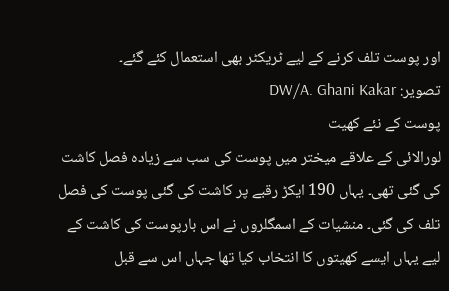اور پوست تلف کرنے کے لیے ٹریکٹر بھی استعمال کئے گئے۔
تصویر: DW/A. Ghani Kakar
پوست کے نئے کھیت
لورالائی کے علاقے میختر میں پوست کی سب سے زیادہ فصل کاشت کی گئی تھی۔ یہاں 190 ایکڑ رقبے پر کاشت کی گئی پوست کی فصل تلف کی گئی۔ منشیات کے اسمگلروں نے اس بارپوست کی کاشت کے لیے یہاں ایسے کھیتوں کا انتخاب کیا تھا جہاں اس سے قبل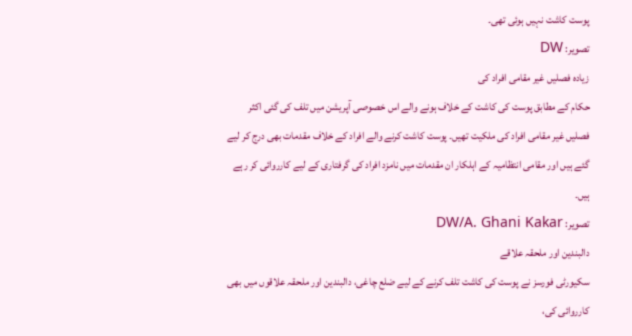پوست کاشت نہیں ہوئی تھی۔
تصویر: DW
زیادہ فصلیں غیر مقامی افراد کی
حکام کے مطابق پوست کی کاشت کے خلاف ہونے والے اس خصوصی آپریشن میں تلف کی گئی اکثر فصلیں غیر مقامی افراد کی ملکیت تھیں۔ پوست کاشت کرنے والے افراد کے خلاف مقدمات بھی درج کر لیے گئے ہیں اور مقامی انتظامیہ کے اہلکار ان مقدمات میں نامزد افراد کی گرفتاری کے لیے کارروائی کر رہے ہیں۔
تصویر: DW/A. Ghani Kakar
دالبندین اور ملحقہ علاقے
سکیورٹی فورسز نے پوست کی کاشت تلف کرنے کے لیے ضلع چاغی، دالبندین اور ملحقہ علاقوں میں بھی کارروائی کی،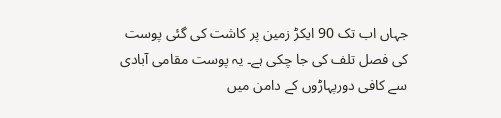جہاں اب تک 90 ایکڑ زمین پر کاشت کی گئی پوست کی فصل تلف کی جا چکی ہے۔ یہ پوست مقامی آبادی سے کافی دورپہاڑوں کے دامن میں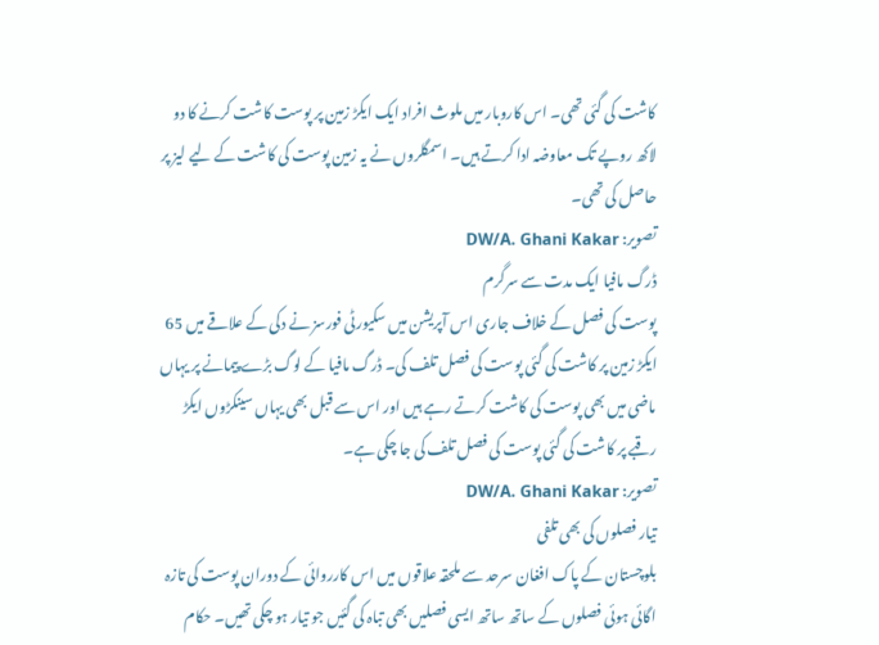کاشت کی گئی تھی۔ اس کاروبار میں ملوث افراد ایک ایکڑ زمین پر پوست کاشت کرنے کا دو لاکھ روپے تک معاوضہ ادا کرتے ہیں۔ اسمگلروں نے یہ زمین پوست کی کاشت کے لیے لیز پر حاصل کی تھی۔
تصویر: DW/A. Ghani Kakar
ڈرگ مافیا ایک مدت سے سرگرم
پوست کی فصل کے خلاف جاری اس آپریشن میں سکیورٹی فورسز نے دکی کے علاقے میں 65 ایکڑ زمین پر کاشت کی گئی پوست کی فصل تلف کی۔ ڈرگ مافیا کے لوگ بڑے پیمانے پر یہاں ماضی میں بھی پوست کی کاشت کرتے رہے ہیں اور اس سے قبل بھی یہاں سینکڑوں ایکڑ رقبے پر کاشت کی گئی پوست کی فصل تلف کی جا چکی ہے۔
تصویر: DW/A. Ghani Kakar
تیار فصلوں کی بھی تلفی
بلوچستان کے پاک افغان سرحد سے ملحقہ علاقوں میں اس کارروائی کے دوران پوست کی تازہ اگائی ہوئی فصلوں کے ساتھ ساتھ ایسی فصلیں بھی تباہ کی گئیں جو تیار ہو چکی تھیں۔ حکام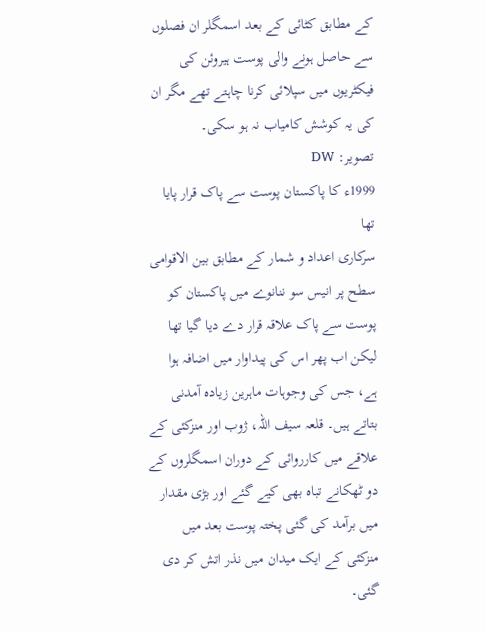کے مطابق کٹائی کے بعد اسمگلر ان فصلوں سے حاصل ہونے والی پوست ہیروئن کی فیکٹریوں میں سپلائی کرنا چاہتے تھے مگر ان کی یہ کوشش کامیاب نہ ہو سکی۔
تصویر: DW
1999ء کا پاکستان پوست سے پاک قرار پایا تھا
سرکاری اعداد و شمار کے مطابق بین الاقوامی سطح پر انیس سو ننانوے میں پاکستان کو پوست سے پاک علاقہ قرار دے دیا گیا تھا لیکن اب پھر اس کی پیداوار میں اضافہ ہوا ہے، جس کی وجوہات ماہرین زیادہ آمدنی بتاتے ہیں۔ قلعہ سیف اللہ، ژوب اور منزکئی کے علاقے میں کارروائی کے دوران اسمگلروں کے دو ٹھکانے تباہ بھی کیے گئے اور بڑی مقدار میں برآمد کی گئی پختہ پوست بعد میں منزکئی کے ایک میدان میں نذر اتش کر دی گئی۔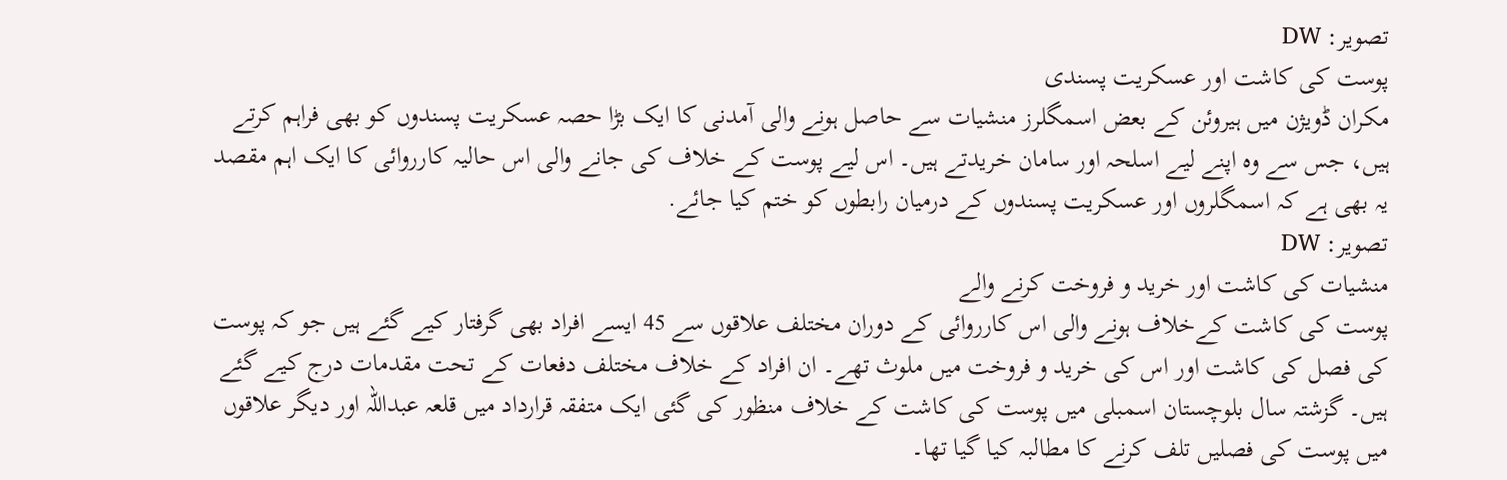تصویر: DW
پوست کی کاشت اور عسکریت پسندی
مکران ڈویژن میں ہیروئن کے بعض اسمگلرز منشیات سے حاصل ہونے والی آمدنی کا ایک بڑا حصہ عسکریت پسندوں کو بھی فراہم کرتے ہیں، جس سے وہ اپنے لیے اسلحہ اور سامان خریدتے ہیں۔ اس لیے پوست کے خلاف کی جانے والی اس حالیہ کارروائی کا ایک اہم مقصد یہ بھی ہے کہ اسمگلروں اور عسکریت پسندوں کے درمیان رابطوں کو ختم کیا جائے.
تصویر: DW
منشیات کی کاشت اور خرید و فروخت کرنے والے
پوست کی کاشت کےخلاف ہونے والی اس کارروائی کے دوران مختلف علاقوں سے 45 ایسے افراد بھی گرفتار کیے گئے ہیں جو کہ پوست کی فصل کی کاشت اور اس کی خرید و فروخت میں ملوث تھے۔ ان افراد کے خلاف مختلف دفعات کے تحت مقدمات درج کیے گئے ہیں۔ گزشتہ سال بلوچستان اسمبلی میں پوست کی کاشت کے خلاف منظور کی گئی ایک متفقہ قرارداد میں قلعہ عبداللہ اور دیگر علاقوں میں پوست کی فصلیں تلف کرنے کا مطالبہ کیا گیا تھا۔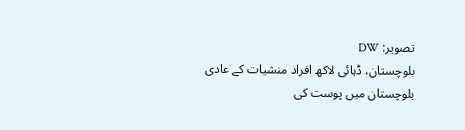تصویر: DW
بلوچستان، ڈہائی لاکھ افراد منشیات کے عادی
بلوچستان میں پوست کی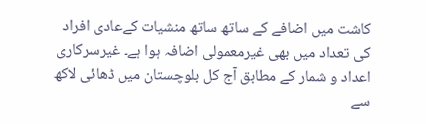کاشت میں اضافے کے ساتھ ساتھ منشیات کےعادی افراد کی تعداد میں بھی غیرمعمولی اضافہ ہوا ہے۔ غیرسرکاری اعداد و شمار کے مطابق آج کل بلوچستان میں ڈھائی لاکھ سے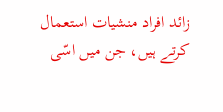زائد افراد منشیات استعمال کرتے ہیں، جن میں اسّی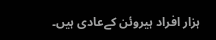ہزار افراد ہیروئن کےعادی ہیں۔